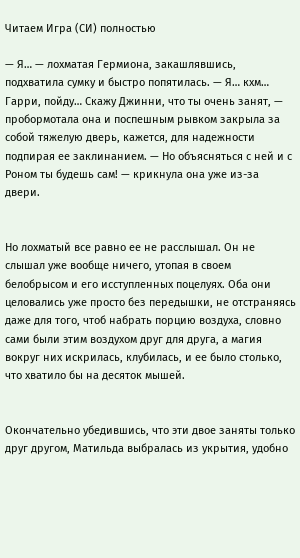Читаем Игра (СИ) полностью

— Я… — лохматая Гермиона, закашлявшись, подхватила сумку и быстро попятилась. — Я… кхм… Гарри, пойду… Скажу Джинни, что ты очень занят, — пробормотала она и поспешным рывком закрыла за собой тяжелую дверь, кажется, для надежности подпирая ее заклинанием. — Но объясняться с ней и с Роном ты будешь сам! — крикнула она уже из-за двери.


Но лохматый все равно ее не расслышал. Он не слышал уже вообще ничего, утопая в своем белобрысом и его исступленных поцелуях. Оба они целовались уже просто без передышки, не отстраняясь даже для того, чтоб набрать порцию воздуха, словно сами были этим воздухом друг для друга, а магия вокруг них искрилась, клубилась, и ее было столько, что хватило бы на десяток мышей.


Окончательно убедившись, что эти двое заняты только друг другом, Матильда выбралась из укрытия, удобно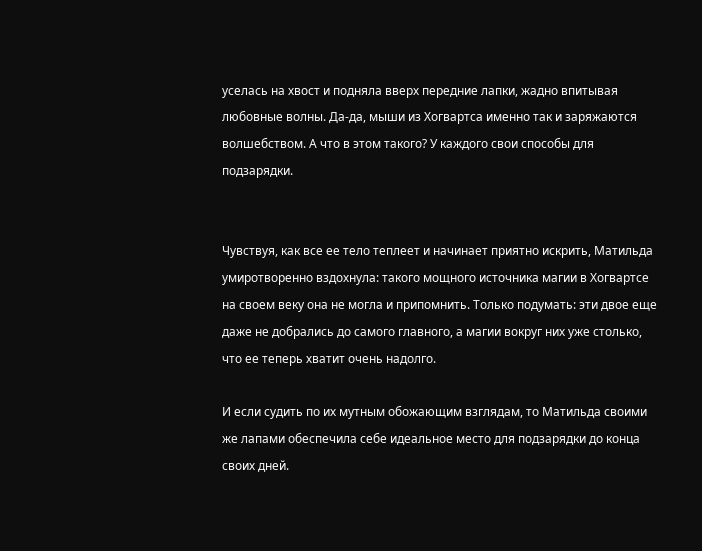уселась на хвост и подняла вверх передние лапки, жадно впитывая любовные волны. Да-да, мыши из Хогвартса именно так и заряжаются волшебством. А что в этом такого? У каждого свои способы для подзарядки.


Чувствуя, как все ее тело теплеет и начинает приятно искрить, Матильда умиротворенно вздохнула: такого мощного источника магии в Хогвартсе на своем веку она не могла и припомнить. Только подумать: эти двое еще даже не добрались до самого главного, а магии вокруг них уже столько, что ее теперь хватит очень надолго.

И если судить по их мутным обожающим взглядам, то Матильда своими же лапами обеспечила себе идеальное место для подзарядки до конца своих дней.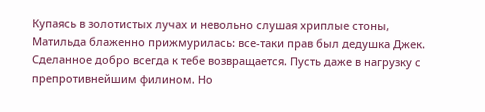Купаясь в золотистых лучах и невольно слушая хриплые стоны, Матильда блаженно прижмурилась: все-таки прав был дедушка Джек. Сделанное добро всегда к тебе возвращается. Пусть даже в нагрузку с препротивнейшим филином. Но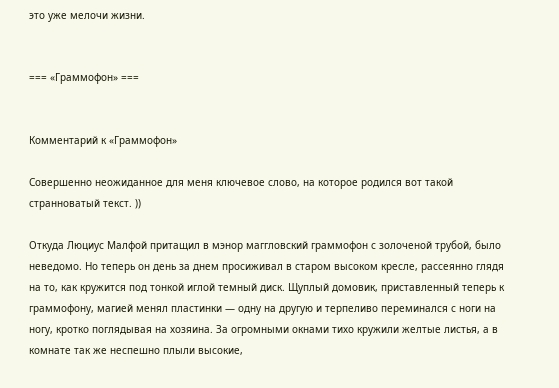это уже мелочи жизни.


=== «Граммофон» ===


Комментарий к «Граммофон»

Совершенно неожиданное для меня ключевое слово, на которое родился вот такой странноватый текст. ))

Откуда Люциус Малфой притащил в мэнор маггловский граммофон с золоченой трубой, было неведомо. Но теперь он день за днем просиживал в старом высоком кресле, рассеянно глядя на то, как кружится под тонкой иглой темный диск. Щуплый домовик, приставленный теперь к граммофону, магией менял пластинки — одну на другую и терпеливо переминался с ноги на ногу, кротко поглядывая на хозяина. За огромными окнами тихо кружили желтые листья, а в комнате так же неспешно плыли высокие,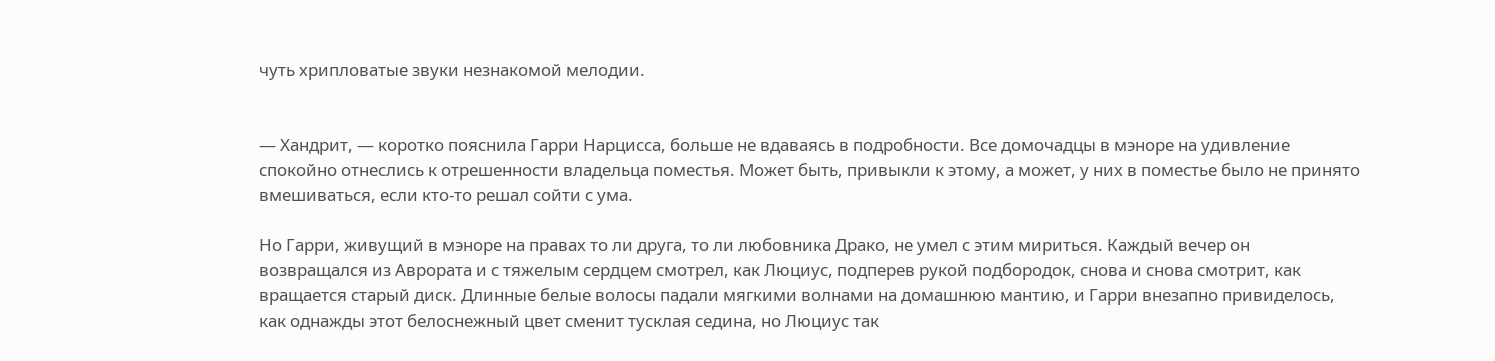чуть хрипловатые звуки незнакомой мелодии.


— Хандрит, — коротко пояснила Гарри Нарцисса, больше не вдаваясь в подробности. Все домочадцы в мэноре на удивление спокойно отнеслись к отрешенности владельца поместья. Может быть, привыкли к этому, а может, у них в поместье было не принято вмешиваться, если кто-то решал сойти с ума.

Но Гарри, живущий в мэноре на правах то ли друга, то ли любовника Драко, не умел с этим мириться. Каждый вечер он возвращался из Аврората и с тяжелым сердцем смотрел, как Люциус, подперев рукой подбородок, снова и снова смотрит, как вращается старый диск. Длинные белые волосы падали мягкими волнами на домашнюю мантию, и Гарри внезапно привиделось, как однажды этот белоснежный цвет сменит тусклая седина, но Люциус так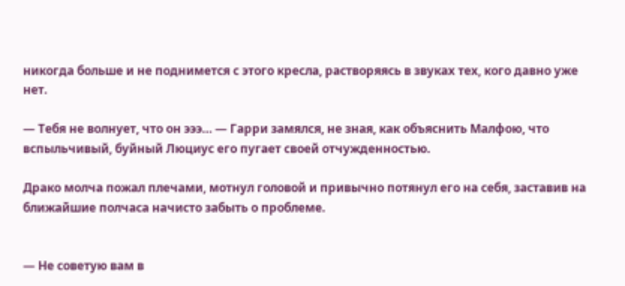никогда больше и не поднимется с этого кресла, растворяясь в звуках тех, кого давно уже нет.

— Тебя не волнует, что он эээ… — Гарри замялся, не зная, как объяснить Малфою, что вспыльчивый, буйный Люциус его пугает своей отчужденностью.

Драко молча пожал плечами, мотнул головой и привычно потянул его на себя, заставив на ближайшие полчаса начисто забыть о проблеме.


— Не советую вам в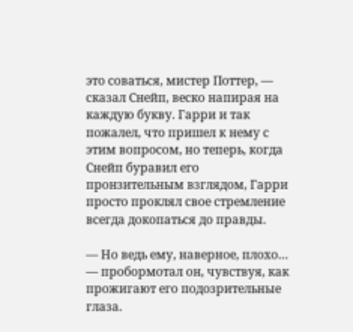это соваться, мистер Поттер, — сказал Снейп, веско напирая на каждую букву. Гарри и так пожалел, что пришел к нему с этим вопросом, но теперь, когда Снейп буравил его пронзительным взглядом, Гарри просто проклял свое стремление всегда докопаться до правды.

— Но ведь ему, наверное, плохо… — пробормотал он, чувствуя, как прожигают его подозрительные глаза.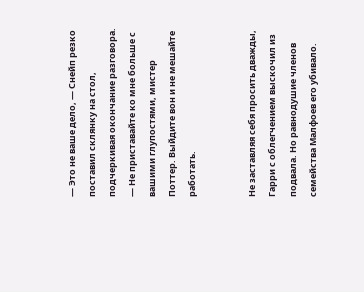— Это не ваше дело, — Снейп резко поставил склянку на стол, подчеркивая окончание разговора. — Не приставайте ко мне больше с вашими глупостями, мистер Поттер. Выйдите вон и не мешайте работать.


Не заставляя себя просить дважды, Гарри с облегчением выскочил из подвала. Но равнодушие членов семейства Малфоев его убивало.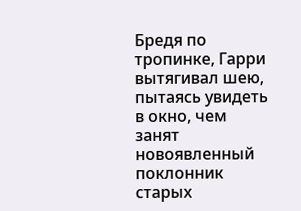Бредя по тропинке, Гарри вытягивал шею, пытаясь увидеть в окно, чем занят новоявленный поклонник старых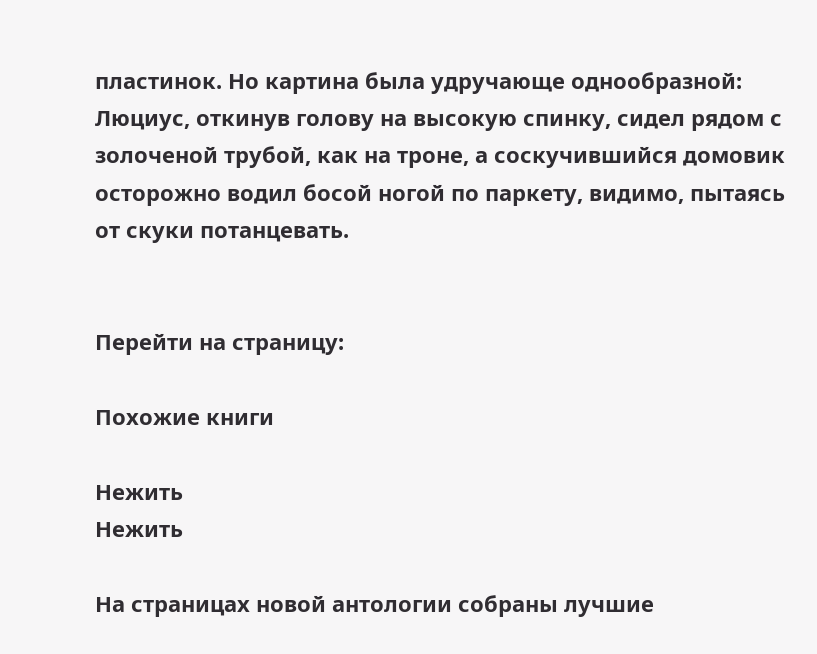пластинок. Но картина была удручающе однообразной: Люциус, откинув голову на высокую спинку, сидел рядом с золоченой трубой, как на троне, а соскучившийся домовик осторожно водил босой ногой по паркету, видимо, пытаясь от скуки потанцевать.


Перейти на страницу:

Похожие книги

Нежить
Нежить

На страницах новой антологии собраны лучшие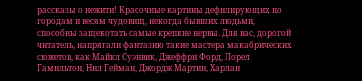рассказы о нежити! Красочные картины дефилирующих по городам и весям чудовищ, некогда бывших людьми, способны защекотать самые крепкие нервы. Для вас, дорогой читатель, напрягали фантазию такие мастера макабрических сюжетов, как Майкл Суэнвик, Джеффри Форд, Лорел Гамильтон, Нил Гейман, Джордж Мартин, Харлан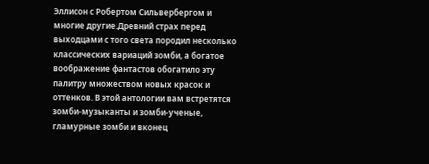Эллисон с Робертом Сильвербергом и многие другие.Древний страх перед выходцами с того света породил несколько классических вариаций зомби, а богатое воображение фантастов обогатило эту палитру множеством новых красок и оттенков. В этой антологии вам встретятся зомби-музыканты и зомби-ученые, гламурные зомби и вконец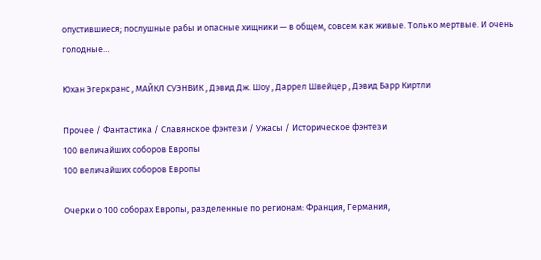опустившиеся; послушные рабы и опасные хищники — в общем, совсем как живые. Только мертвые. И очень голодные…

Юхан Эгеркранс , МАЙКЛ СУЭНВИК , Дэвид Дж. Шоу , Даррел Швейцер , Дэвид Барр Киртли

Прочее / Фантастика / Славянское фэнтези / Ужасы / Историческое фэнтези
100 величайших соборов Европы
100 величайших соборов Европы

Очерки о 100 соборах Европы, разделенные по регионам: Франция, Германия,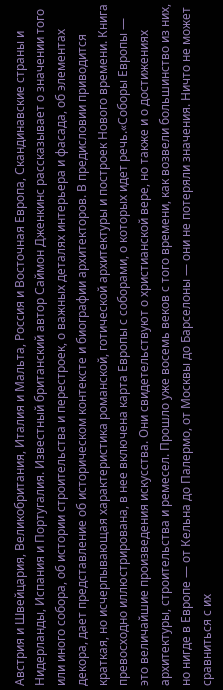Австрия и Швейцария, Великобритания, Италия и Мальта, Россия и Восточная Европа, Скандинавские страны и Нидерланды, Испания и Португалия. Известный британский автор Саймон Дженкинс рассказывает о значении того или иного собора, об истории строительства и перестроек, о важных деталях интерьера и фасада, об элементах декора, дает представление об историческом контексте и биографии архитекторов. В предисловии приводится краткая, но исчерпывающая характеристика романской, готической архитектуры и построек Нового времени. Книга превосходно иллюстрирована, в нее включена карта Европы с соборами, о которых идет речь.«Соборы Европы — это величайшие произведения искусства. Они свидетельствуют о христианской вере, но также и о достижениях архитектуры, строительства и ремесел. Прошло уже восемь веков с того времени, как возвели большинство из них, но нигде в Европе — от Кельна до Палермо, от Москвы до Барселоны — они не потеряли значения. Ничто не может сравниться с их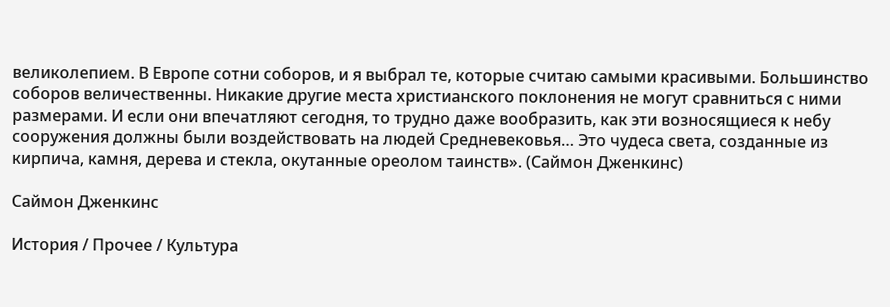великолепием. В Европе сотни соборов, и я выбрал те, которые считаю самыми красивыми. Большинство соборов величественны. Никакие другие места христианского поклонения не могут сравниться с ними размерами. И если они впечатляют сегодня, то трудно даже вообразить, как эти возносящиеся к небу сооружения должны были воздействовать на людей Средневековья… Это чудеса света, созданные из кирпича, камня, дерева и стекла, окутанные ореолом таинств». (Саймон Дженкинс)

Саймон Дженкинс

История / Прочее / Культура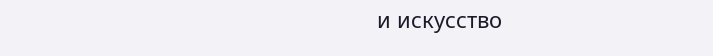и искусство